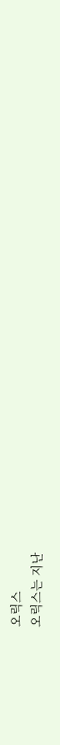오릭스
오릭스는 지난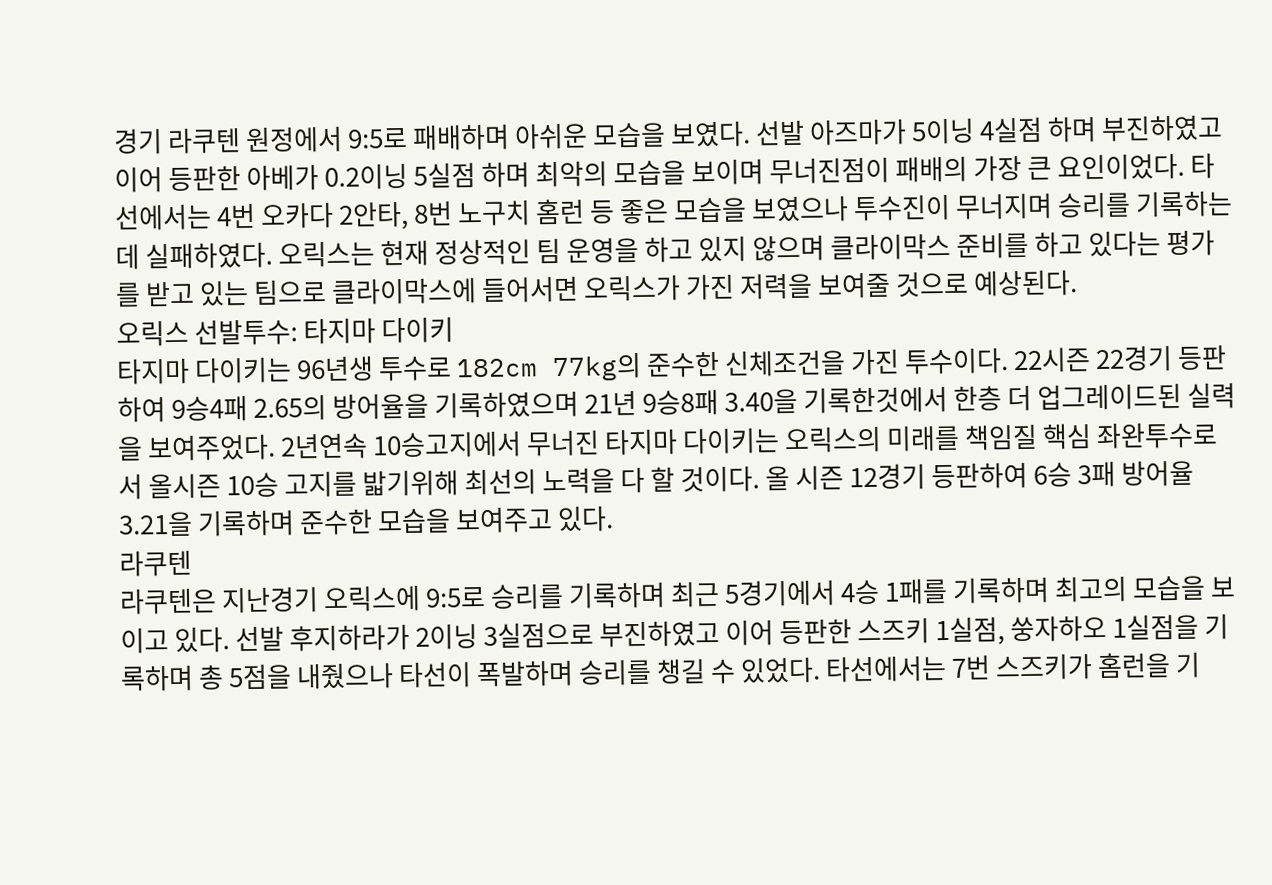경기 라쿠텐 원정에서 9:5로 패배하며 아쉬운 모습을 보였다. 선발 아즈마가 5이닝 4실점 하며 부진하였고 이어 등판한 아베가 0.2이닝 5실점 하며 최악의 모습을 보이며 무너진점이 패배의 가장 큰 요인이었다. 타선에서는 4번 오카다 2안타, 8번 노구치 홈런 등 좋은 모습을 보였으나 투수진이 무너지며 승리를 기록하는데 실패하였다. 오릭스는 현재 정상적인 팀 운영을 하고 있지 않으며 클라이막스 준비를 하고 있다는 평가를 받고 있는 팀으로 클라이막스에 들어서면 오릭스가 가진 저력을 보여줄 것으로 예상된다.
오릭스 선발투수: 타지마 다이키
타지마 다이키는 96년생 투수로 182cm 77kg의 준수한 신체조건을 가진 투수이다. 22시즌 22경기 등판하여 9승4패 2.65의 방어율을 기록하였으며 21년 9승8패 3.40을 기록한것에서 한층 더 업그레이드된 실력을 보여주었다. 2년연속 10승고지에서 무너진 타지마 다이키는 오릭스의 미래를 책임질 핵심 좌완투수로서 올시즌 10승 고지를 밟기위해 최선의 노력을 다 할 것이다. 올 시즌 12경기 등판하여 6승 3패 방어율 3.21을 기록하며 준수한 모습을 보여주고 있다.
라쿠텐
라쿠텐은 지난경기 오릭스에 9:5로 승리를 기록하며 최근 5경기에서 4승 1패를 기록하며 최고의 모습을 보이고 있다. 선발 후지하라가 2이닝 3실점으로 부진하였고 이어 등판한 스즈키 1실점, 쑹자하오 1실점을 기록하며 총 5점을 내줬으나 타선이 폭발하며 승리를 챙길 수 있었다. 타선에서는 7번 스즈키가 홈런을 기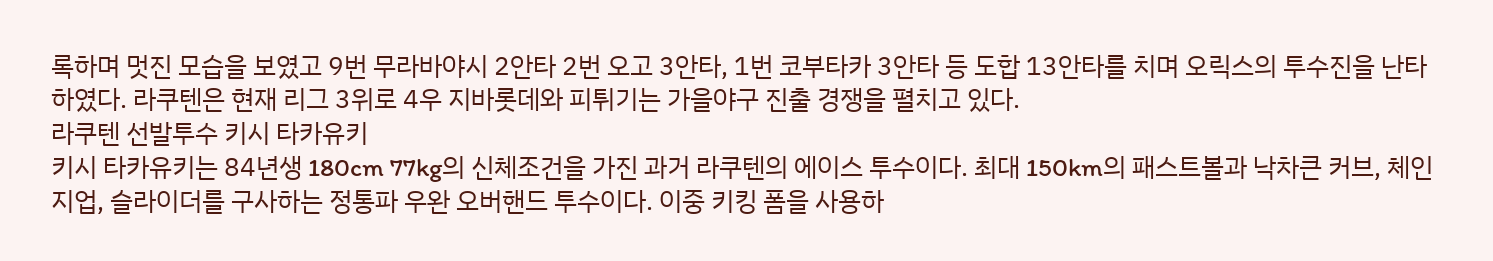록하며 멋진 모습을 보였고 9번 무라바야시 2안타 2번 오고 3안타, 1번 코부타카 3안타 등 도합 13안타를 치며 오릭스의 투수진을 난타 하였다. 라쿠텐은 현재 리그 3위로 4우 지바롯데와 피튀기는 가을야구 진출 경쟁을 펼치고 있다.
라쿠텐 선발투수 키시 타카유키
키시 타카유키는 84년생 180cm 77kg의 신체조건을 가진 과거 라쿠텐의 에이스 투수이다. 최대 150km의 패스트볼과 낙차큰 커브, 체인지업, 슬라이더를 구사하는 정통파 우완 오버핸드 투수이다. 이중 키킹 폼을 사용하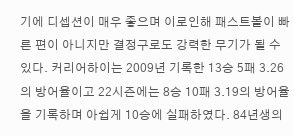기에 디셉션이 매우 좋으며 이로인해 패스트볼이 빠른 편이 아니지만 결정구로도 강력한 무기가 될 수 있다. 커리어하이는 2009년 기록한 13승 5패 3.26의 방어율이고 22시즌에는 8승 10패 3.19의 방어율을 기록하며 아쉽게 10승에 실패하였다. 84년생의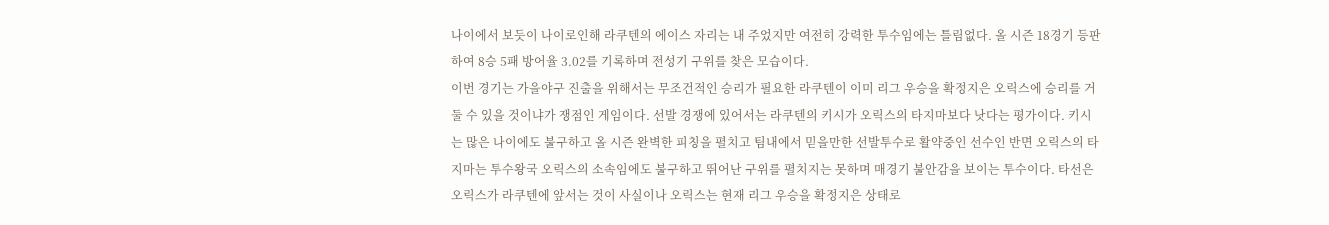나이에서 보듯이 나이로인해 라쿠텐의 에이스 자리는 내 주었지만 여전히 강력한 투수임에는 틀림없다. 올 시즌 18경기 등판하여 8승 5패 방어율 3.02를 기록하며 전성기 구위를 찾은 모습이다.
이번 경기는 가을야구 진출을 위해서는 무조건적인 승리가 필요한 라쿠텐이 이미 리그 우승을 확정지은 오릭스에 승리를 거둘 수 있을 것이냐가 쟁점인 게임이다. 선발 경쟁에 있어서는 라쿠텐의 키시가 오릭스의 타지마보다 낫다는 평가이다. 키시는 많은 나이에도 불구하고 올 시즌 완벽한 피칭을 펼치고 팀내에서 믿을만한 선발투수로 활약중인 선수인 반면 오릭스의 타지마는 투수왕국 오릭스의 소속임에도 불구하고 뛰어난 구위를 펼치지는 못하며 매경기 불안감을 보이는 투수이다. 타선은 오릭스가 라쿠텐에 앞서는 것이 사실이나 오릭스는 현재 리그 우승을 확정지은 상태로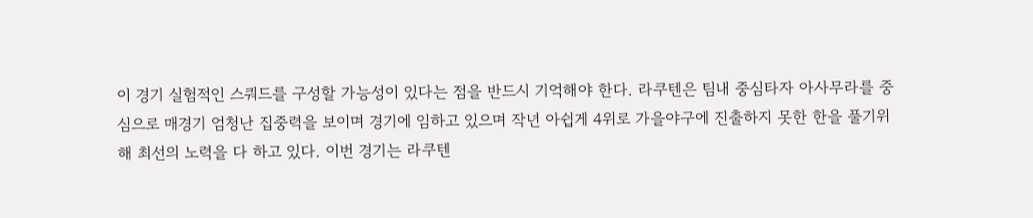이 경기 실험적인 스쿼드를 구성할 가능성이 있다는 점을 반드시 기억해야 한다. 라쿠텐은 팀내 중심타자 아사무라를 중심으로 매경기 엄청난 집중력을 보이며 경기에 임하고 있으며 작년 아쉽게 4위로 가을야구에 진출하지 못한 한을 풀기위해 최선의 노력을 다 하고 있다. 이번 경기는 라쿠텐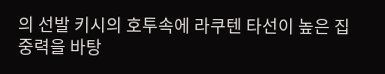의 선발 키시의 호투속에 라쿠텐 타선이 높은 집중력을 바탕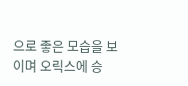으로 좋은 모습을 보이며 오릭스에 승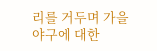리를 거두며 가을야구에 대한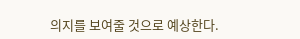의지를 보여줄 것으로 예상한다.